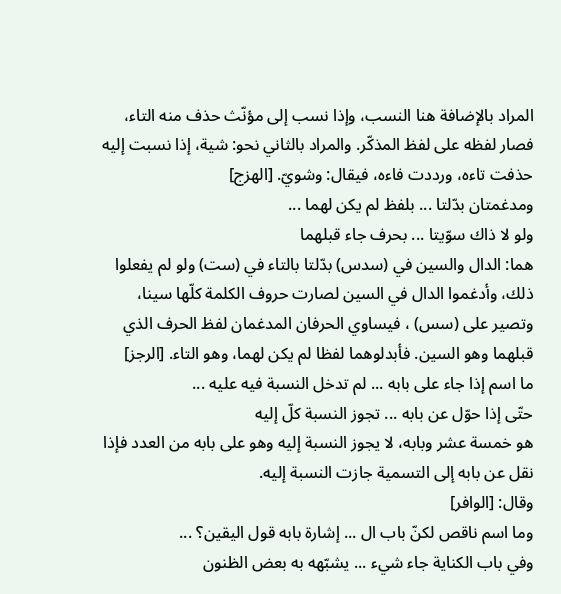المراد بالإضافة هنا النسب، وإذا نسب إلى مؤنّث حذف منه التاء، فصار لفظه على لفظ المذكّر. والمراد بالثاني نحو: شية، إذا نسبت إليه حذفت تاءه، ورددت فاءه، فيقال: وشويّ. [الهزج]
ومدغمتان بدّلتا ... بلفظ لم يكن لهما ...
ولو لا ذاك سوّيتا ... بحرف جاء قبلهما
هما: الدال والسين في (سدس) بدّلتا بالتاء في (ست) ولو لم يفعلوا ذلك، وأدغموا الدال في السين لصارت حروف الكلمة كلّها سينا، وتصير على (سس) ، فيساوي الحرفان المدغمان لفظ الحرف الذي قبلهما وهو السين. فأبدلوهما لفظا لم يكن لهما، وهو التاء. [الرجز]
ما اسم إذا جاء على بابه ... لم تدخل النسبة فيه عليه ...
حتّى إذا حوّل عن بابه ... تجوز النسبة كلّ إليه
هو خمسة عشر وبابه، لا يجوز النسبة إليه وهو على بابه من العدد فإذا نقل عن بابه إلى التسمية جازت النسبة إليه.
وقال: [الوافر]
وما اسم ناقص لكنّ باب ال ... إشارة بابه قول اليقين؟ ...
وفي باب الكناية جاء شيء ... يشبّهه به بعض الظنون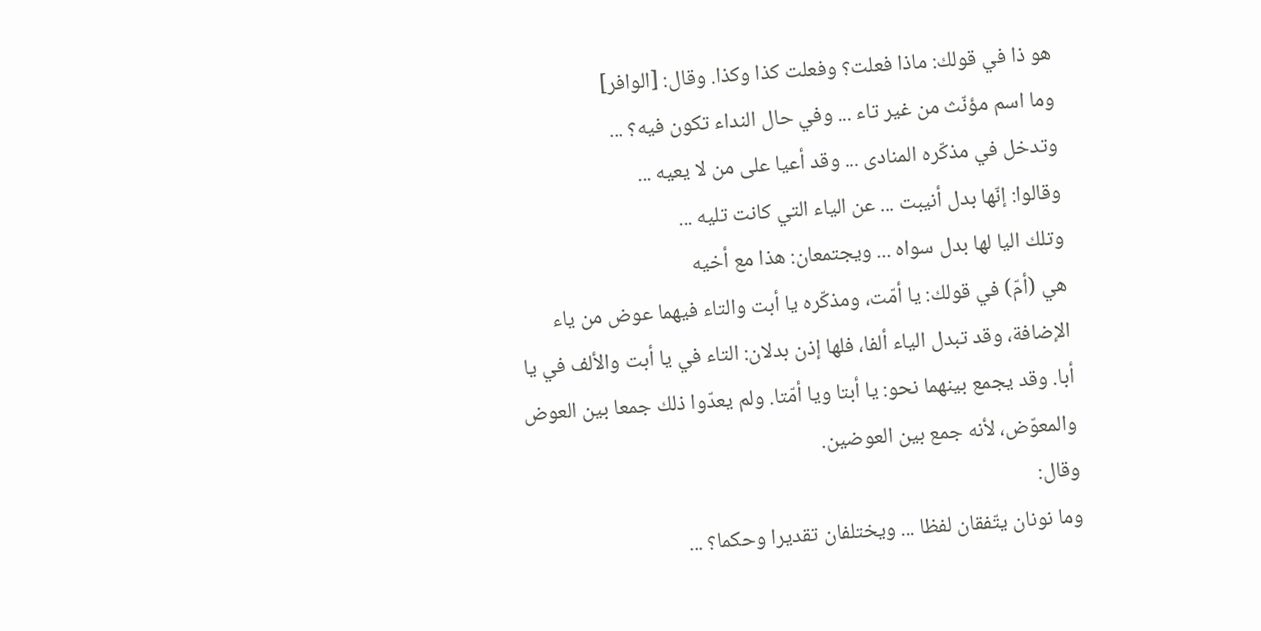هو ذا في قولك: ماذا فعلت؟ وفعلت كذا وكذا. وقال: [الوافر]
وما اسم مؤنّث من غير تاء ... وفي حال النداء تكون فيه؟ ...
وتدخل في مذكّره المنادى ... وقد أعيا على من لا يعيه ...
وقالوا: إنّها بدل أنيبت ... عن الياء التي كانت تليه ...
وتلك اليا لها بدل سواه ... ويجتمعان: هذا مع أخيه
هي (أمّ) في قولك: يا أمّت، ومذكّره يا أبت والتاء فيهما عوض من ياء الإضافة، وقد تبدل الياء ألفا، فلها إذن بدلان: التاء في يا أبت والألف في يا أبا. وقد يجمع بينهما نحو: يا أبتا ويا أمّتا. ولم يعدّوا ذلك جمعا بين العوض والمعوّض، لأنه جمع بين العوضين.
وقال:
وما نونان يتّفقان لفظا ... ويختلفان تقديرا وحكما؟ ...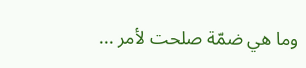وما هي ضمّة صلحت لأمر ...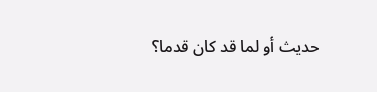حديث أو لما قد كان قدما؟